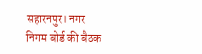सहारनपुर। नगर निगम बोर्ड की बैठक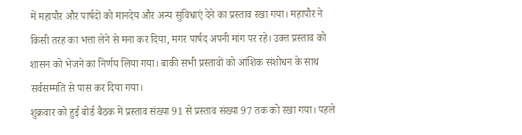में महापौर और पार्षदों को मानदेय और अन्य सुविधाएं देने का प्रस्ताव रखा गया। महापौर ने किसी तरह का भत्ता लेने से मना कर दिया, मगर पार्षद अपनी मांग पर रहे। उक्त प्रस्ताव को शासन को भेजने का निर्णय लिया गया। बाकी सभी प्रस्तावों को आंशिक संशोधन के साथ सर्वसम्मति से पास कर दिया गया।
शुक्रवार को हुई बोर्ड बैठक में प्रस्ताव संख्या 91 से प्रस्ताव संख्या 97 तक को रखा गया। पहले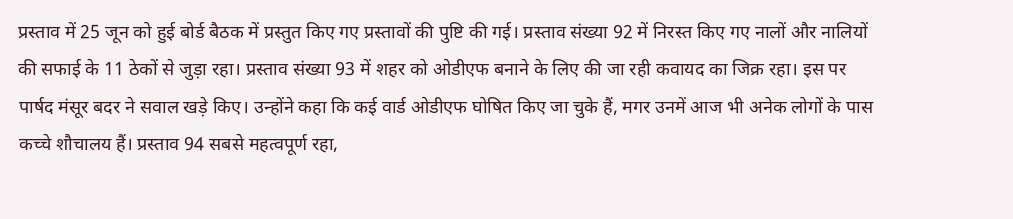प्रस्ताव में 25 जून को हुई बोर्ड बैठक में प्रस्तुत किए गए प्रस्तावों की पुष्टि की गई। प्रस्ताव संख्या 92 में निरस्त किए गए नालों और नालियों की सफाई के 11 ठेकों से जुड़ा रहा। प्रस्ताव संख्या 93 में शहर को ओडीएफ बनाने के लिए की जा रही कवायद का जिक्र रहा। इस पर पार्षद मंसूर बदर ने सवाल खड़े किए। उन्होंने कहा कि कई वार्ड ओडीएफ घोषित किए जा चुके हैं, मगर उनमें आज भी अनेक लोगों के पास कच्चे शौचालय हैं। प्रस्ताव 94 सबसे महत्वपूर्ण रहा,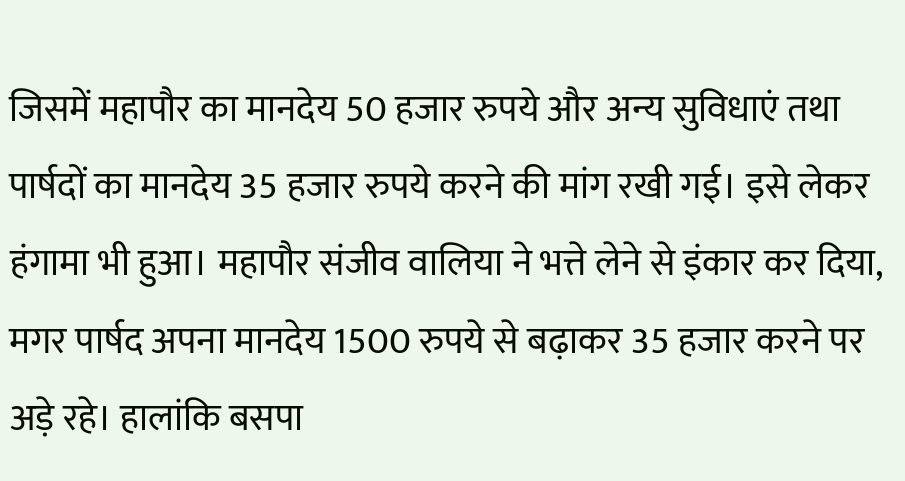जिसमें महापौर का मानदेय 50 हजार रुपये और अन्य सुविधाएं तथा पार्षदों का मानदेय 35 हजार रुपये करने की मांग रखी गई। इसे लेकर हंगामा भी हुआ। महापौर संजीव वालिया ने भत्ते लेने से इंकार कर दिया, मगर पार्षद अपना मानदेय 1500 रुपये से बढ़ाकर 35 हजार करने पर अड़े रहे। हालांकि बसपा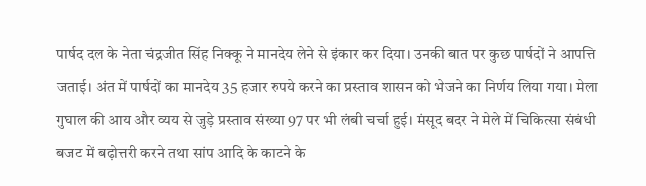पार्षद दल के नेता चंद्रजीत सिंह निक्कू ने मानदेय लेने से इंकार कर दिया। उनकी बात पर कुछ पार्षदों ने आपत्ति जताई। अंत में पार्षदों का मानदेय 35 हजार रुपये करने का प्रस्ताव शासन को भेजने का निर्णय लिया गया। मेला गुघाल की आय और व्यय से जुड़े प्रस्ताव संख्या 97 पर भी लंबी चर्चा हुई। मंसूद बदर ने मेले में चिकित्सा संबंधी बजट में बढ़ोत्तरी करने तथा सांप आदि के काटने के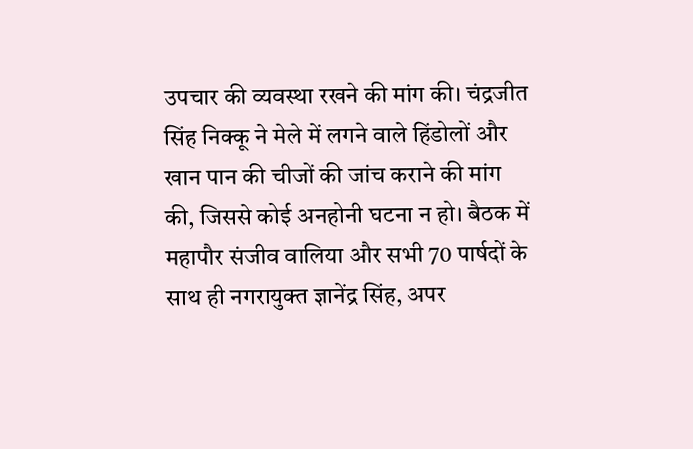उपचार की व्यवस्था रखने की मांग की। चंद्रजीत सिंह निक्कू ने मेले में लगने वाले हिंडोलों और खान पान की चीजों की जांच कराने की मांग की, जिससे कोई अनहोनी घटना न हो। बैठक में महापौर संजीव वालिया और सभी 70 पार्षदों के साथ ही नगरायुक्त ज्ञानेंद्र सिंह, अपर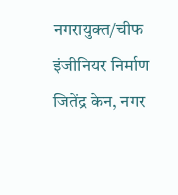नगरायुक्त/चीफ इंजीनियर निर्माण जितेंद्र केन, नगर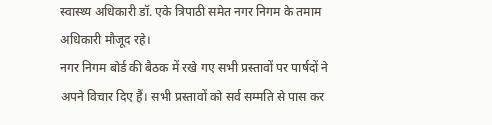स्वास्थ्य अधिकारी डॉ. एके त्रिपाठी समेत नगर निगम के तमाम अधिकारी मौजूद रहे।
नगर निगम बोर्ड की बैठक में रखे गए सभी प्रस्तावों पर पार्षदों ने अपने विचार दिए हैं। सभी प्रस्तावों को सर्व सम्मति से पास कर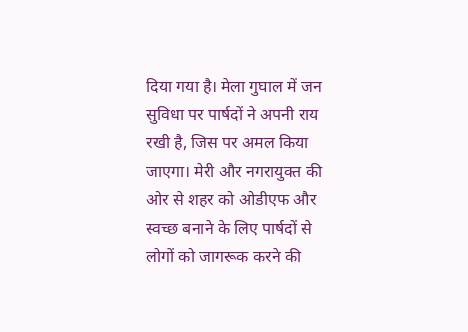दिया गया है। मेला गुघाल में जन सुविधा पर पार्षदों ने अपनी राय रखी है, जिस पर अमल किया जाएगा। मेरी और नगरायुक्त की ओर से शहर को ओडीएफ और स्वच्छ बनाने के लिए पार्षदों से लोगों को जागरूक करने की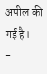अपील की गई है।
-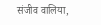संजीव वालिया,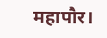महापौर।